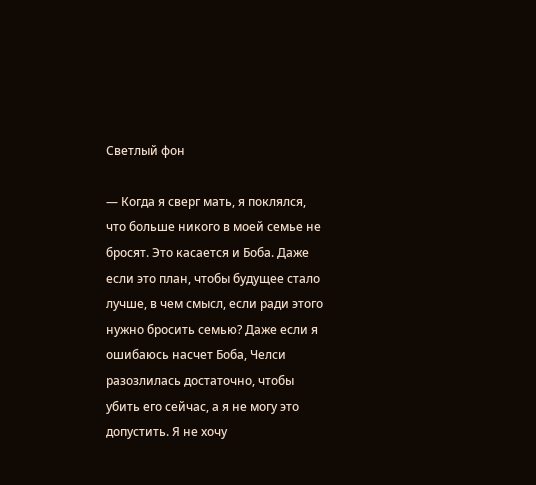Светлый фон

— Когда я сверг мать, я поклялся, что больше никого в моей семье не бросят. Это касается и Боба. Даже если это план, чтобы будущее стало лучше, в чем смысл, если ради этого нужно бросить семью? Даже если я ошибаюсь насчет Боба, Челси разозлилась достаточно, чтобы убить его сейчас, а я не могу это допустить. Я не хочу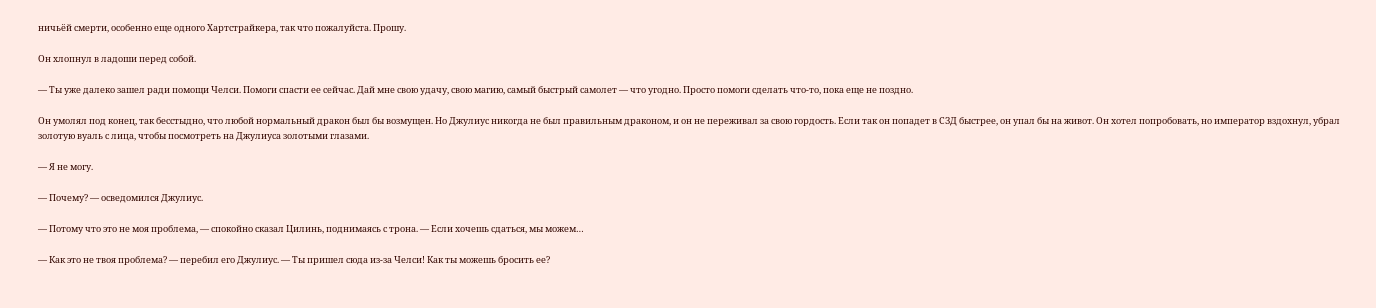ничьёй смерти, особенно еще одного Хартстрайкера, так что пожалуйста. Прошу.

Он хлопнул в ладоши перед собой.

— Ты уже далеко зашел ради помощи Челси. Помоги спасти ее сейчас. Дай мне свою удачу, свою магию, самый быстрый самолет — что угодно. Просто помоги сделать что-то, пока еще не поздно.

Он умолял под конец, так бесстыдно, что любой нормальный дракон был бы возмущен. Но Джулиус никогда не был правильным драконом, и он не переживал за свою гордость. Если так он попадет в СЗД быстрее, он упал бы на живот. Он хотел попробовать, но император вздохнул, убрал золотую вуаль с лица, чтобы посмотреть на Джулиуса золотыми глазами.

— Я не могу.

— Почему? — осведомился Джулиус.

— Потому что это не моя проблема, — спокойно сказал Цилинь, поднимаясь с трона. — Если хочешь сдаться, мы можем…

— Как это не твоя проблема? — перебил его Джулиус. — Ты пришел сюда из-за Челси! Как ты можешь бросить ее?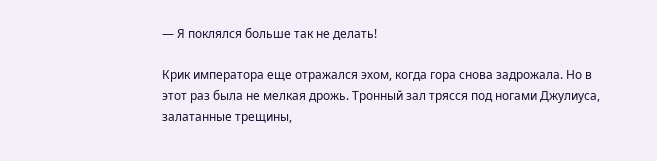— Я поклялся больше так не делать!

Крик императора еще отражался эхом, когда гора снова задрожала. Но в этот раз была не мелкая дрожь. Тронный зал трясся под ногами Джулиуса, залатанные трещины,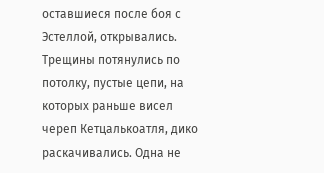оставшиеся после боя с Эстеллой, открывались. Трещины потянулись по потолку, пустые цепи, на которых раньше висел череп Кетцалькоатля, дико раскачивались. Одна не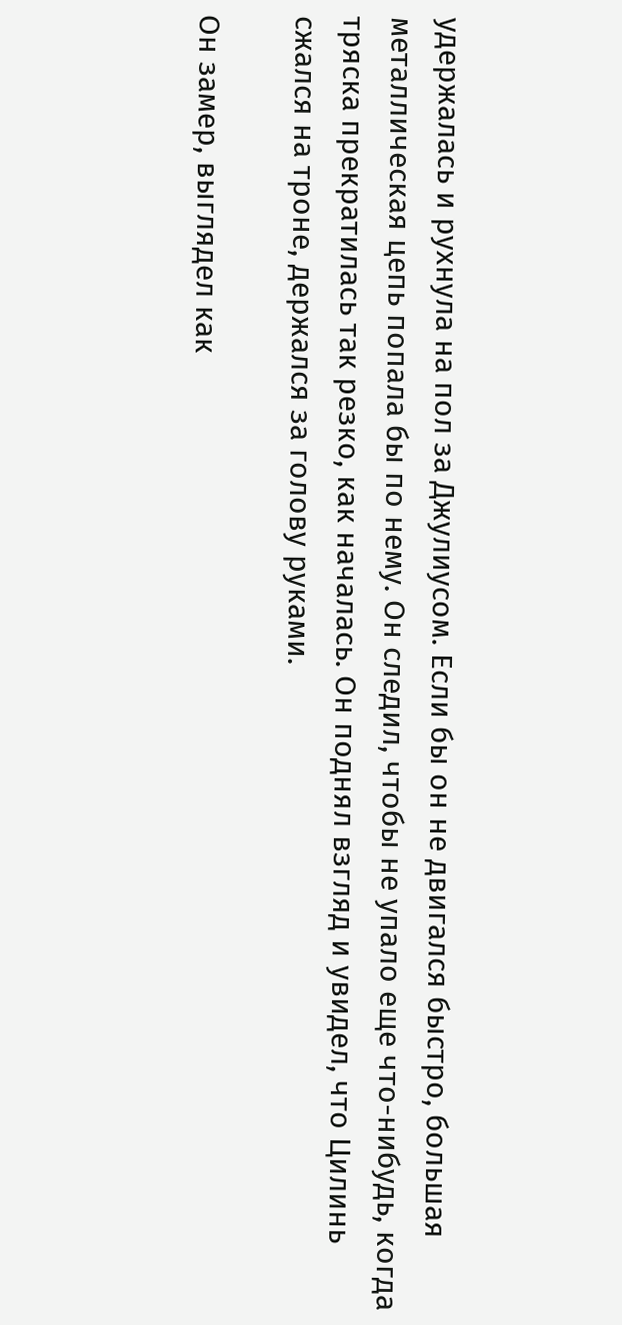удержалась и рухнула на пол за Джулиусом. Если бы он не двигался быстро, большая металлическая цепь попала бы по нему. Он следил, чтобы не упало еще что-нибудь, когда тряска прекратилась так резко, как началась. Он поднял взгляд и увидел, что Цилинь сжался на троне, держался за голову руками.

Он замер, выглядел как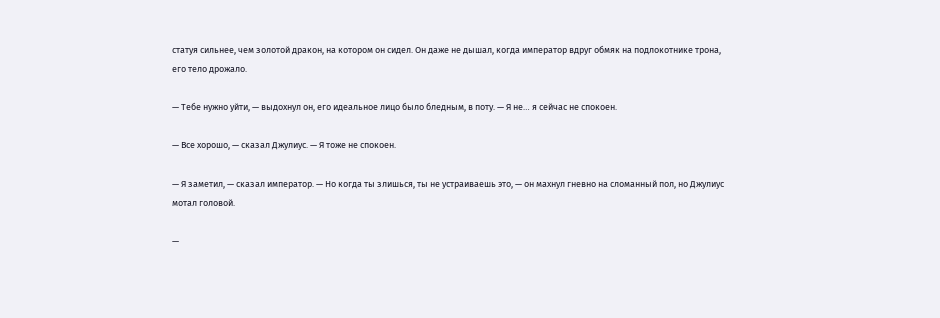статуя сильнее, чем золотой дракон, на котором он сидел. Он даже не дышал, когда император вдруг обмяк на подлокотнике трона, его тело дрожало.

— Тебе нужно уйти, — выдохнул он, его идеальное лицо было бледным, в поту. — Я не… я сейчас не спокоен.

— Все хорошо, — сказал Джулиус. — Я тоже не спокоен.

— Я заметил, — сказал император. — Но когда ты злишься, ты не устраиваешь это, — он махнул гневно на сломанный пол, но Джулиус мотал головой.

—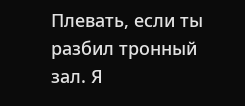Плевать, если ты разбил тронный зал. Я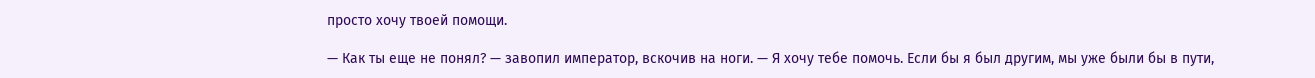просто хочу твоей помощи.

— Как ты еще не понял? — завопил император, вскочив на ноги. — Я хочу тебе помочь. Если бы я был другим, мы уже были бы в пути,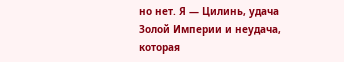но нет. Я — Цилинь, удача Золой Империи и неудача, которая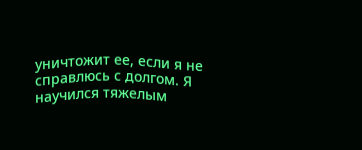уничтожит ее, если я не справлюсь с долгом. Я научился тяжелым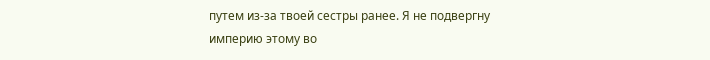путем из-за твоей сестры ранее. Я не подвергну империю этому во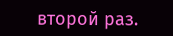второй раз.